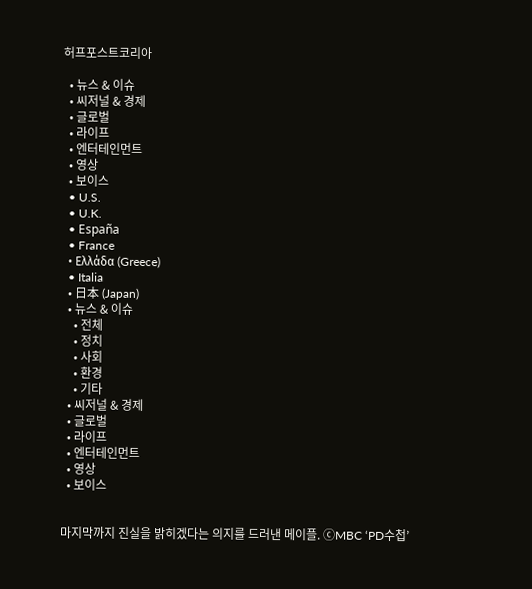허프포스트코리아

  • 뉴스 & 이슈
  • 씨저널 & 경제
  • 글로벌
  • 라이프
  • 엔터테인먼트
  • 영상
  • 보이스
  • U.S.
  • U.K.
  • España
  • France
  • Ελλάδα (Greece)
  • Italia
  • 日本 (Japan)
  • 뉴스 & 이슈
    • 전체
    • 정치
    • 사회
    • 환경
    • 기타
  • 씨저널 & 경제
  • 글로벌
  • 라이프
  • 엔터테인먼트
  • 영상
  • 보이스


마지막까지 진실을 밝히겠다는 의지를 드러낸 메이플. ⓒMBC ‘PD수첩’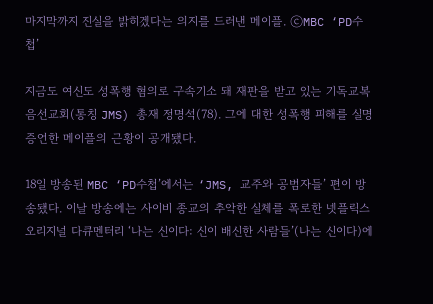마지막까지 진실을 밝히겠다는 의지를 드러낸 메이플. ⓒMBC ‘PD수첩’

지금도 여신도 성폭행 혐의로 구속기소 돼 재판을 받고 있는 기독교복음선교회(통칭 JMS) 총재 정명석(78). 그에 대한 성폭행 피해를 실명 증언한 메이플의 근황이 공개됐다.

18일 방송된 MBC ‘PD수첩’에서는 ‘JMS, 교주와 공범자들’ 편이 방송됐다. 이날 방송에는 사이비 종교의 추악한 실체를 폭로한 넷플릭스 오리지널 다큐멘터리 ‘나는 신이다: 신이 배신한 사람들’(나는 신이다)에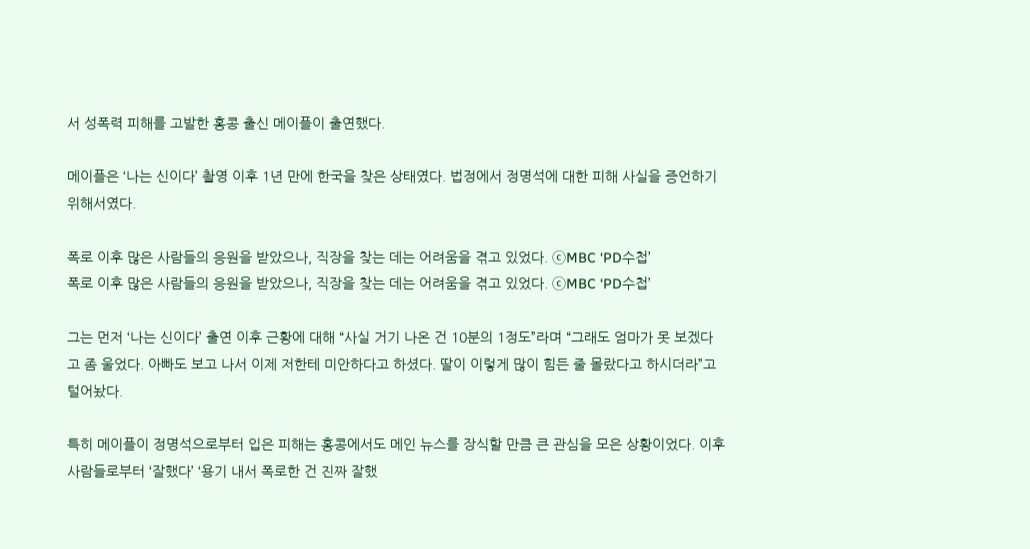서 성폭력 피해를 고발한 홍콩 출신 메이플이 출연했다.

메이플은 ‘나는 신이다’ 촬영 이후 1년 만에 한국을 찾은 상태였다. 법정에서 정명석에 대한 피해 사실을 증언하기 위해서였다.

폭로 이후 많은 사람들의 응원을 받았으나, 직장을 찾는 데는 어려움을 겪고 있었다. ⓒMBC ‘PD수첩’
폭로 이후 많은 사람들의 응원을 받았으나, 직장을 찾는 데는 어려움을 겪고 있었다. ⓒMBC ‘PD수첩’

그는 먼저 ‘나는 신이다’ 출연 이후 근황에 대해 “사실 거기 나온 건 10분의 1정도”라며 “그래도 엄마가 못 보겠다고 좀 울었다. 아빠도 보고 나서 이제 저한테 미안하다고 하셨다. 딸이 이렇게 많이 힘든 줄 몰랐다고 하시더라”고 털어놨다.

특히 메이플이 정명석으로부터 입은 피해는 홍콩에서도 메인 뉴스를 장식할 만큼 큰 관심을 모은 상황이었다. 이후 사람들로부터 ‘잘했다’ ‘용기 내서 폭로한 건 진짜 잘했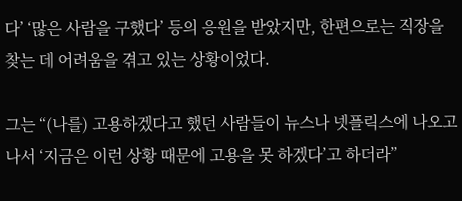다’ ‘많은 사람을 구했다’ 등의 응원을 받았지만, 한편으로는 직장을 찾는 데 어려움을 겪고 있는 상황이었다.

그는 “(나를) 고용하겠다고 했던 사람들이 뉴스나 넷플릭스에 나오고 나서 ‘지금은 이런 상황 때문에 고용을 못 하겠다’고 하더라”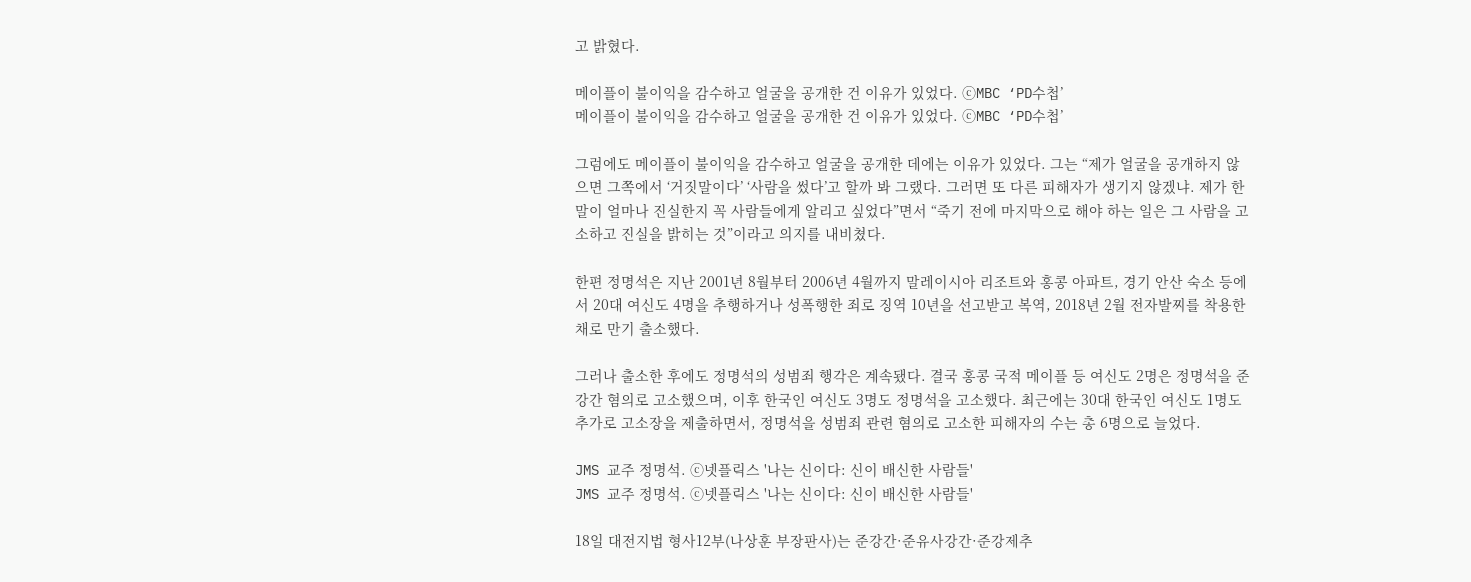고 밝혔다.

메이플이 불이익을 감수하고 얼굴을 공개한 건 이유가 있었다. ⓒMBC ‘PD수첩’
메이플이 불이익을 감수하고 얼굴을 공개한 건 이유가 있었다. ⓒMBC ‘PD수첩’

그럼에도 메이플이 불이익을 감수하고 얼굴을 공개한 데에는 이유가 있었다. 그는 “제가 얼굴을 공개하지 않으면 그쪽에서 ‘거짓말이다’ ‘사람을 썼다’고 할까 봐 그랬다. 그러면 또 다른 피해자가 생기지 않겠냐. 제가 한 말이 얼마나 진실한지 꼭 사람들에게 알리고 싶었다”면서 “죽기 전에 마지막으로 해야 하는 일은 그 사람을 고소하고 진실을 밝히는 것”이라고 의지를 내비쳤다.

한편 정명석은 지난 2001년 8월부터 2006년 4월까지 말레이시아 리조트와 홍콩 아파트, 경기 안산 숙소 등에서 20대 여신도 4명을 추행하거나 성폭행한 죄로 징역 10년을 선고받고 복역, 2018년 2월 전자발찌를 착용한 채로 만기 출소했다.

그러나 출소한 후에도 정명석의 성범죄 행각은 계속됐다. 결국 홍콩 국적 메이플 등 여신도 2명은 정명석을 준강간 혐의로 고소했으며, 이후 한국인 여신도 3명도 정명석을 고소했다. 최근에는 30대 한국인 여신도 1명도 추가로 고소장을 제출하면서, 정명석을 성범죄 관련 혐의로 고소한 피해자의 수는 총 6명으로 늘었다.

JMS 교주 정명석. ⓒ넷플릭스 '나는 신이다: 신이 배신한 사람들'
JMS 교주 정명석. ⓒ넷플릭스 '나는 신이다: 신이 배신한 사람들'

18일 대전지법 형사12부(나상훈 부장판사)는 준강간·준유사강간·준강제추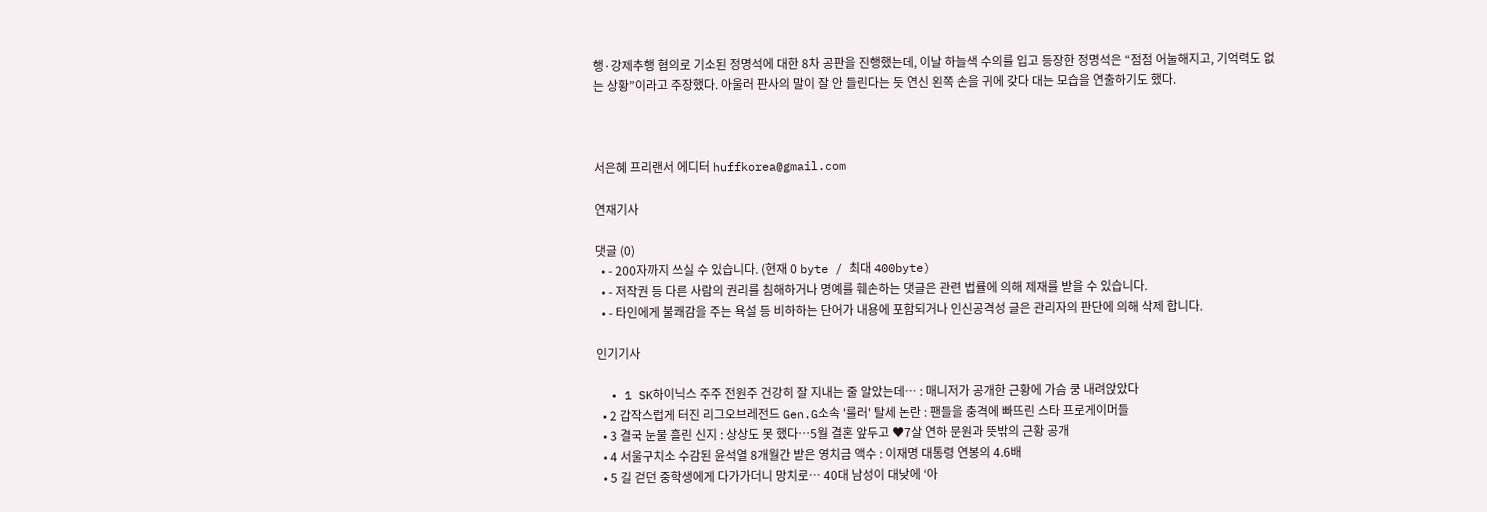행·강제추행 혐의로 기소된 정명석에 대한 8차 공판을 진행했는데, 이날 하늘색 수의를 입고 등장한 정명석은 “점점 어눌해지고, 기억력도 없는 상황”이라고 주장했다. 아울러 판사의 말이 잘 안 들린다는 듯 연신 왼쪽 손을 귀에 갖다 대는 모습을 연출하기도 했다.



서은혜 프리랜서 에디터 huffkorea@gmail.com

연재기사

댓글 (0)
  • - 200자까지 쓰실 수 있습니다. (현재 0 byte / 최대 400byte)
  • - 저작권 등 다른 사람의 권리를 침해하거나 명예를 훼손하는 댓글은 관련 법률에 의해 제재를 받을 수 있습니다.
  • - 타인에게 불쾌감을 주는 욕설 등 비하하는 단어가 내용에 포함되거나 인신공격성 글은 관리자의 판단에 의해 삭제 합니다.

인기기사

  • 1 SK하이닉스 주주 전원주 건강히 잘 지내는 줄 알았는데… : 매니저가 공개한 근황에 가슴 쿵 내려앉았다
  • 2 갑작스럽게 터진 리그오브레전드 Gen.G소속 '룰러' 탈세 논란 : 팬들을 충격에 빠뜨린 스타 프로게이머들
  • 3 결국 눈물 흘린 신지 : 상상도 못 했다…5월 결혼 앞두고 ♥7살 연하 문원과 뜻밖의 근황 공개
  • 4 서울구치소 수감된 윤석열 8개월간 받은 영치금 액수 : 이재명 대통령 연봉의 4.6배
  • 5 길 걷던 중학생에게 다가가더니 망치로… 40대 남성이 대낮에 ‘아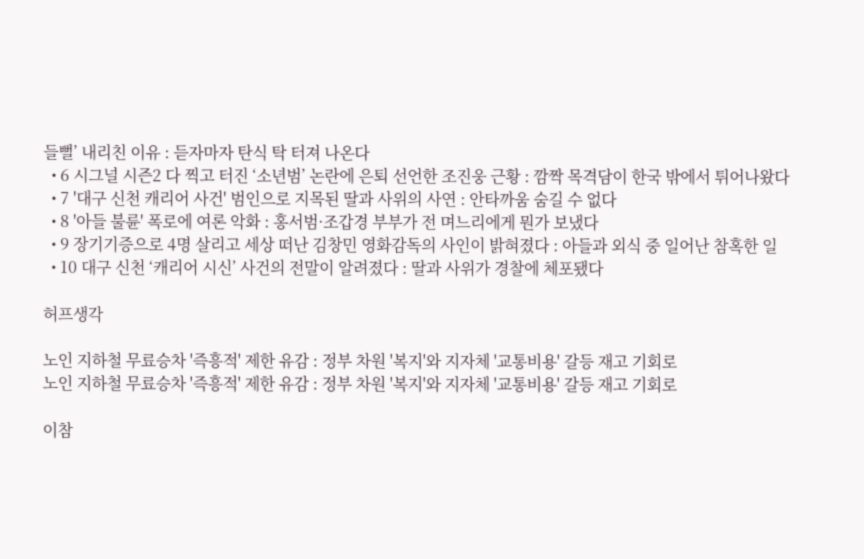들뻘’ 내리친 이유 : 듣자마자 탄식 탁 터져 나온다
  • 6 시그널 시즌2 다 찍고 터진 ‘소년범’ 논란에 은퇴 선언한 조진웅 근황 : 깜짝 목격담이 한국 밖에서 튀어나왔다
  • 7 '대구 신천 캐리어 사건' 범인으로 지목된 딸과 사위의 사연 : 안타까움 숨길 수 없다
  • 8 '아들 불륜' 폭로에 여론 악화 : 홍서범·조갑경 부부가 전 며느리에게 뭔가 보냈다
  • 9 장기기증으로 4명 살리고 세상 떠난 김창민 영화감독의 사인이 밝혀졌다 : 아들과 외식 중 일어난 참혹한 일
  • 10 대구 신천 ‘캐리어 시신’ 사건의 전말이 알려졌다 : 딸과 사위가 경찰에 체포됐다

허프생각

노인 지하철 무료승차 '즉흥적' 제한 유감 : 정부 차원 '복지'와 지자체 '교통비용' 갈등 재고 기회로
노인 지하철 무료승차 '즉흥적' 제한 유감 : 정부 차원 '복지'와 지자체 '교통비용' 갈등 재고 기회로

이참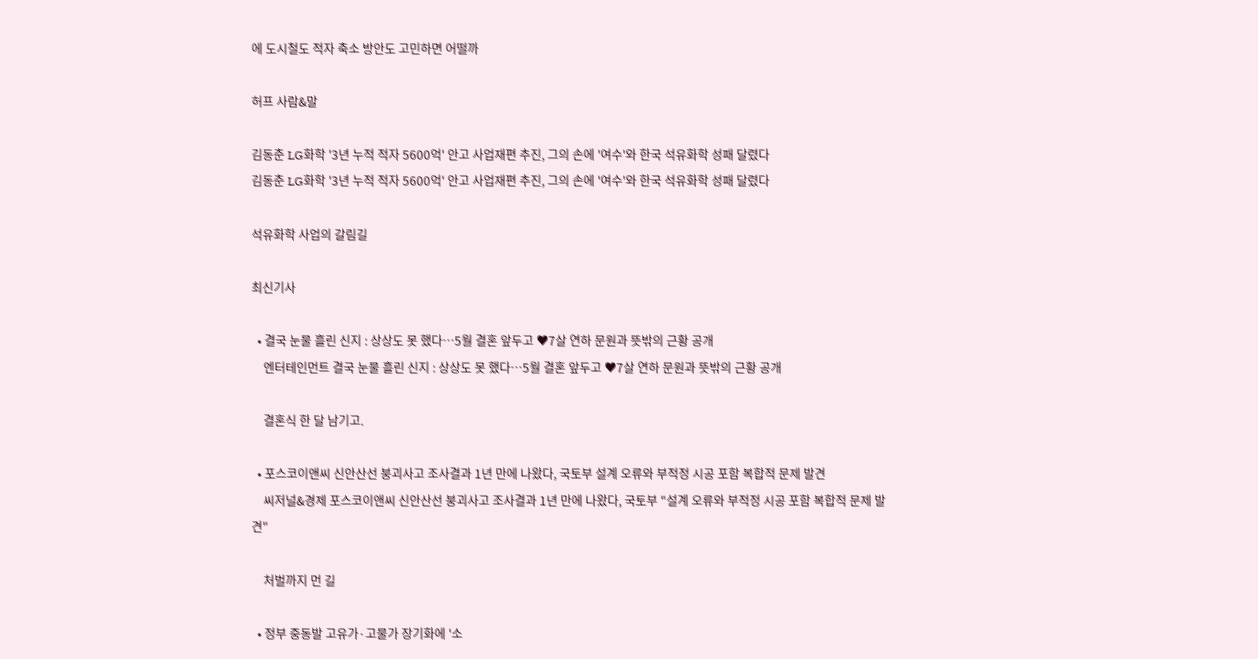에 도시철도 적자 축소 방안도 고민하면 어떨까

허프 사람&말

김동춘 LG화학 '3년 누적 적자 5600억' 안고 사업재편 추진, 그의 손에 '여수'와 한국 석유화학 성패 달렸다
김동춘 LG화학 '3년 누적 적자 5600억' 안고 사업재편 추진, 그의 손에 '여수'와 한국 석유화학 성패 달렸다

석유화학 사업의 갈림길

최신기사

  • 결국 눈물 흘린 신지 : 상상도 못 했다…5월 결혼 앞두고 ♥7살 연하 문원과 뜻밖의 근황 공개
    엔터테인먼트 결국 눈물 흘린 신지 : 상상도 못 했다…5월 결혼 앞두고 ♥7살 연하 문원과 뜻밖의 근황 공개

    결혼식 한 달 남기고.

  • 포스코이앤씨 신안산선 붕괴사고 조사결과 1년 만에 나왔다, 국토부 설계 오류와 부적정 시공 포함 복합적 문제 발견
    씨저널&경제 포스코이앤씨 신안산선 붕괴사고 조사결과 1년 만에 나왔다, 국토부 "설계 오류와 부적정 시공 포함 복합적 문제 발견"

    처벌까지 먼 길

  • 정부 중동발 고유가·고물가 장기화에 '소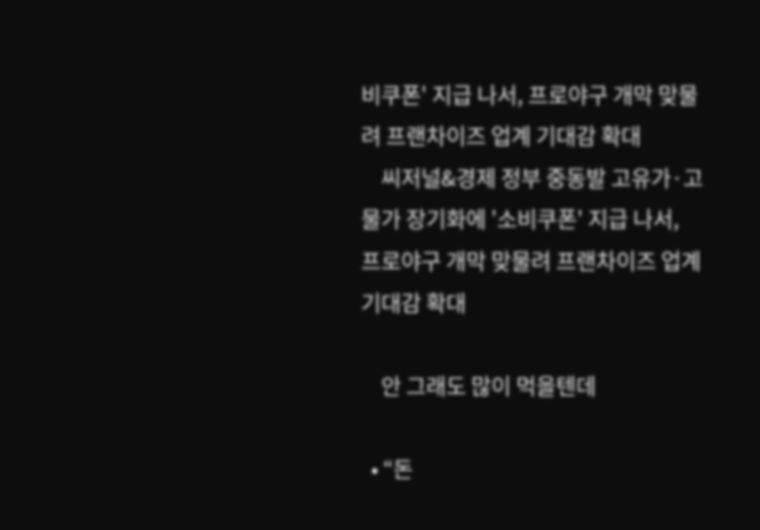비쿠폰' 지급 나서, 프로야구 개막 맞물려 프랜차이즈 업계 기대감 확대
    씨저널&경제 정부 중동발 고유가·고물가 장기화에 '소비쿠폰' 지급 나서, 프로야구 개막 맞물려 프랜차이즈 업계 기대감 확대

    안 그래도 많이 먹을텐데

  • “돈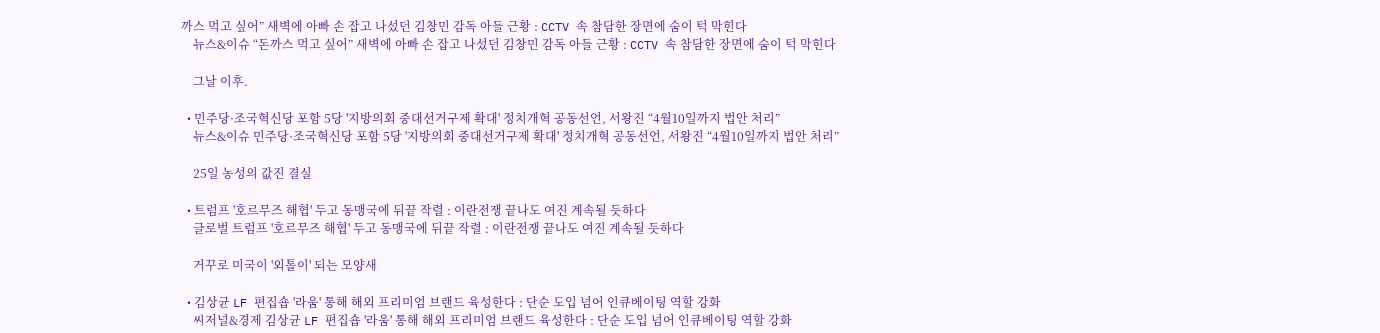까스 먹고 싶어” 새벽에 아빠 손 잡고 나섰던 김창민 감독 아들 근황 : CCTV 속 참담한 장면에 숨이 턱 막힌다
    뉴스&이슈 “돈까스 먹고 싶어” 새벽에 아빠 손 잡고 나섰던 김창민 감독 아들 근황 : CCTV 속 참담한 장면에 숨이 턱 막힌다

    그날 이후.

  • 민주당·조국혁신당 포함 5당 '지방의회 중대선거구제 확대' 정치개혁 공동선언, 서왕진 “4월10일까지 법안 처리”
    뉴스&이슈 민주당·조국혁신당 포함 5당 '지방의회 중대선거구제 확대' 정치개혁 공동선언, 서왕진 “4월10일까지 법안 처리”

    25일 농성의 값진 결실

  • 트럼프 '호르무즈 해협' 두고 동맹국에 뒤끝 작렬 : 이란전쟁 끝나도 여진 계속될 듯하다
    글로벌 트럼프 '호르무즈 해협' 두고 동맹국에 뒤끝 작렬 : 이란전쟁 끝나도 여진 계속될 듯하다

    거꾸로 미국이 '외톨이' 되는 모양새

  • 김상균 LF 편집숍 '라움' 통해 해외 프리미엄 브랜드 육성한다 : 단순 도입 넘어 인큐베이팅 역할 강화
    씨저널&경제 김상균 LF 편집숍 '라움' 통해 해외 프리미엄 브랜드 육성한다 : 단순 도입 넘어 인큐베이팅 역할 강화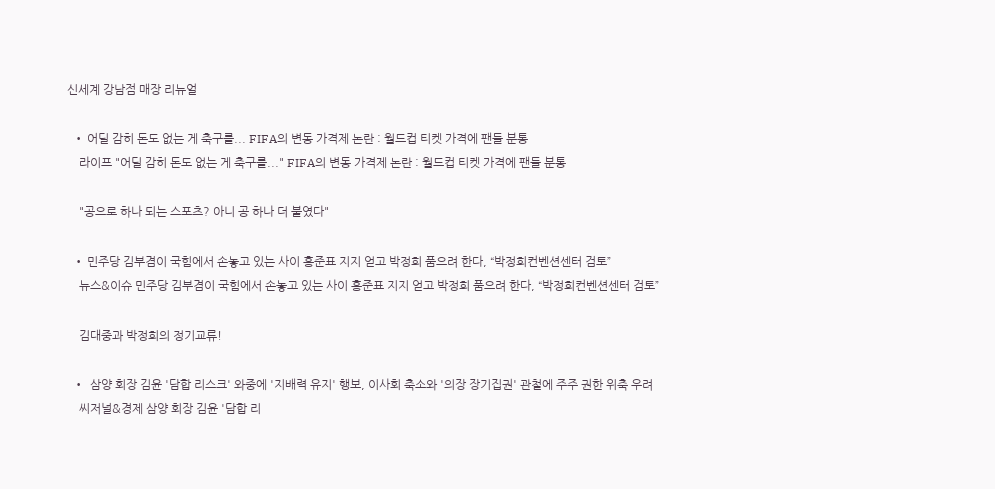신세계 강남점 매장 리뉴얼

  • 어딜 감히 돈도 없는 게 축구를... FIFA의 변동 가격제 논란 : 월드컵 티켓 가격에 팬들 분통
    라이프 "어딜 감히 돈도 없는 게 축구를..." FIFA의 변동 가격제 논란 : 월드컵 티켓 가격에 팬들 분통

    "공으로 하나 되는 스포츠? 아니 공 하나 더 붙였다"

  • 민주당 김부겸이 국힘에서 손놓고 있는 사이 홍준표 지지 얻고 박정희 품으려 한다, “박정희컨벤션센터 검토”
    뉴스&이슈 민주당 김부겸이 국힘에서 손놓고 있는 사이 홍준표 지지 얻고 박정희 품으려 한다, “박정희컨벤션센터 검토”

    김대중과 박정희의 정기교류!

  •  삼양 회장 김윤 '담합 리스크' 와중에 '지배력 유지' 행보, 이사회 축소와 '의장 장기집권' 관철에 주주 권한 위축 우려
    씨저널&경제 삼양 회장 김윤 '담합 리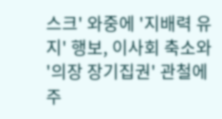스크' 와중에 '지배력 유지' 행보, 이사회 축소와 '의장 장기집권' 관철에 주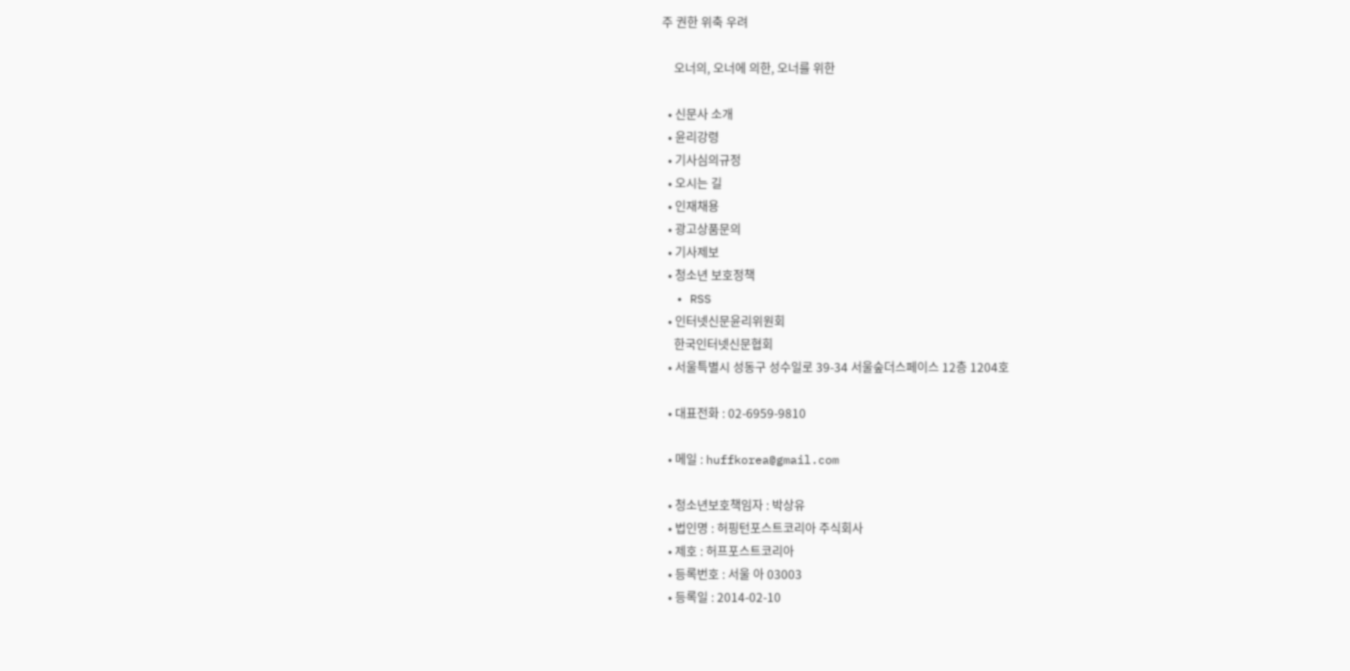주 권한 위축 우려

    오너의, 오너에 의한, 오너를 위한

  • 신문사 소개
  • 윤리강령
  • 기사심의규정
  • 오시는 길
  • 인재채용
  • 광고상품문의
  • 기사제보
  • 청소년 보호정책
  • RSS
  • 인터넷신문윤리위원회
    한국인터넷신문협회
  • 서울특별시 성동구 성수일로 39-34 서울숲더스페이스 12층 1204호

  • 대표전화 : 02-6959-9810

  • 메일 : huffkorea@gmail.com

  • 청소년보호책임자 : 박상유
  • 법인명 : 허핑턴포스트코리아 주식회사
  • 제호 : 허프포스트코리아
  • 등록번호 : 서울 아 03003
  • 등록일 : 2014-02-10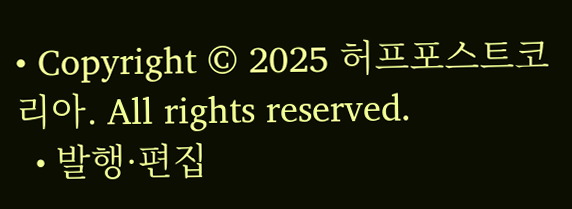• Copyright © 2025 허프포스트코리아. All rights reserved.
  • 발행·편집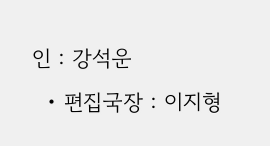인 : 강석운
  • 편집국장 : 이지형